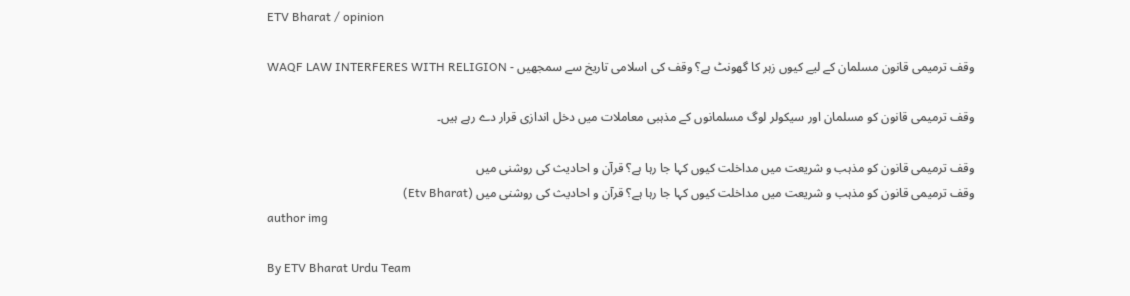ETV Bharat / opinion

وقف ترمیمی قانون مسلمان کے لیے کیوں زہر کا گھونٹ ہے؟ وقف کی اسلامی تاریخ سے سمجھیں - WAQF LAW INTERFERES WITH RELIGION

وقف ترمیمی قانون کو مسلمان اور سیکولر لوگ مسلمانوں کے مذہبی معاملات میں دخل اندازی قرار دے رہے ہیں۔

وقف ترمیمی قانون کو مذہب و شریعت میں مداخلت کیوں کہا جا رہا ہے؟ قرآن و احادیث کی روشنی میں
وقف ترمیمی قانون کو مذہب و شریعت میں مداخلت کیوں کہا جا رہا ہے؟ قرآن و احادیث کی روشنی میں (Etv Bharat)
author img

By ETV Bharat Urdu Team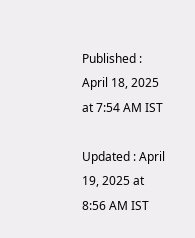Published : April 18, 2025 at 7:54 AM IST

Updated : April 19, 2025 at 8:56 AM IST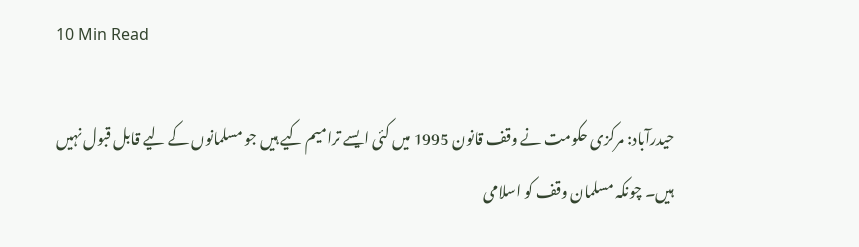10 Min Read

حیدرآباد: مرکزی حکومت نے وقف قانون 1995 میں کئی ایسے ترامیم کیے ہیں جو مسلمانوں کے لیے قابل قبول نہیں ہیں۔ چونکہ مسلمان وقف کو اسلامی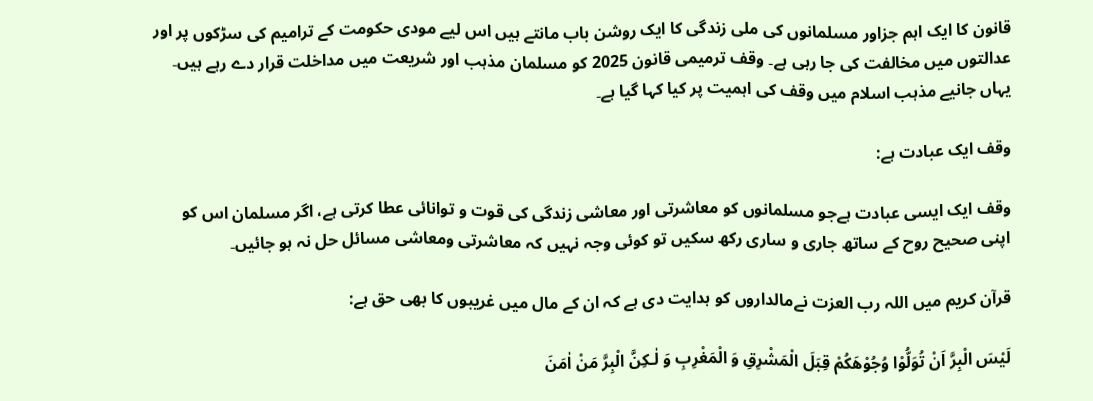قانون کا ایک اہم جزاور مسلمانوں کی ملی زندگی کا ایک روشن باب مانتے ہیں اس لیے مودی حکومت کے ترامیم کی سڑکوں پر اور عدالتوں میں مخالفت کی جا رہی ہے۔ وقف ترمیمی قانون 2025 کو مسلمان مذہب اور شریعت میں مداخلت قرار دے رہے ہیں۔ یہاں جانیے مذہب اسلام میں وقف کی اہمیت پر کیا کہا گیا ہے۔

وقف ایک عبادت ہے:

وقف ایک ایسی عبادت ہےجو مسلمانوں کو معاشرتی اور معاشی زندگی کی قوت و توانائی عطا کرتی ہے، اگر مسلمان اس کو اپنی صحیح روح کے ساتھ جاری و ساری رکھ سکیں تو کوئی وجہ نہیں کہ معاشرتی ومعاشی مسائل حل نہ ہو جائیں۔

قرآن کریم میں اللہ رب العزت نےمالداروں کو ہدایت دی ہے کہ ان کے مال میں غریبوں کا بھی حق ہے:

لَیْسَ الْبِرَّ اَنْ تُوَلُّوْا وُجُوْهَكُمْ قِبَلَ الْمَشْرِقِ وَ الْمَغْرِبِ وَ لٰـكِنَّ الْبِرَّ مَنْ اٰمَنَ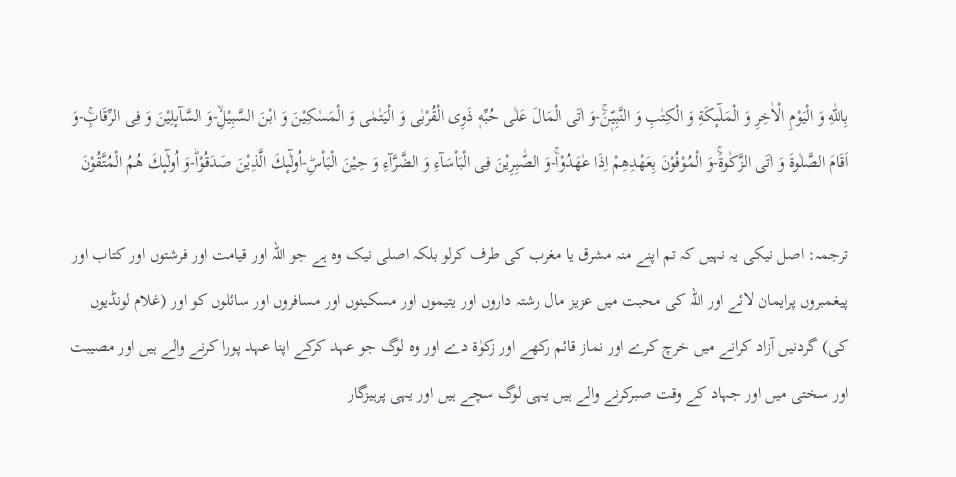بِاللّٰهِ وَ الْیَوْمِ الْاٰخِرِ وَ الْمَلٰٓىٕكَةِ وَ الْكِتٰبِ وَ النَّبِیّٖنَۚ-وَ اٰتَى الْمَالَ عَلٰى حُبِّهٖ ذَوِی الْقُرْبٰى وَ الْیَتٰمٰى وَ الْمَسٰكِیْنَ وَ ابْنَ السَّبِیْلِۙ-وَ السَّآىٕلِیْنَ وَ فِی الرِّقَابِۚ-وَ اَقَامَ الصَّلٰوةَ وَ اٰتَى الزَّكٰوةَۚ-وَ الْمُوْفُوْنَ بِعَهْدِهِمْ اِذَا عٰهَدُوْاۚ-وَ الصّٰبِرِیْنَ فِی الْبَاْسَآءِ وَ الضَّرَّآءِ وَ حِیْنَ الْبَاْسِؕ-اُولٰٓىٕكَ الَّذِیْنَ صَدَقُوْاؕ-وَ اُولٰٓىٕكَ هُمُ الْمُتَّقُوْنَ

ترجمہ: اصل نیکی یہ نہیں کہ تم اپنے منہ مشرق یا مغرب کی طرف کرلو بلکہ اصلی نیک وہ ہے جو اللہ اور قیامت اور فرشتوں اور کتاب اور پیغمبروں پرایمان لائے اور اللہ کی محبت میں عزیز مال رشتہ داروں اور یتیموں اور مسکینوں اور مسافروں اور سائلوں کو اور (غلام لونڈیوں کی) گردنیں آزاد کرانے میں خرچ کرے اور نماز قائم رکھے اور زکوٰۃ دے اور وہ لوگ جو عہد کرکے اپنا عہد پورا کرنے والے ہیں اور مصیبت اور سختی میں اور جہاد کے وقت صبرکرنے والے ہیں یہی لوگ سچے ہیں اور یہی پرہیزگار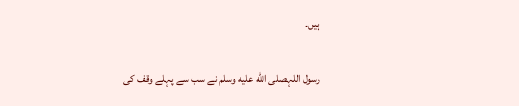ہیں۔

رسول اللہصلى الله عليه وسلم نے سب سے پہلے وقف کی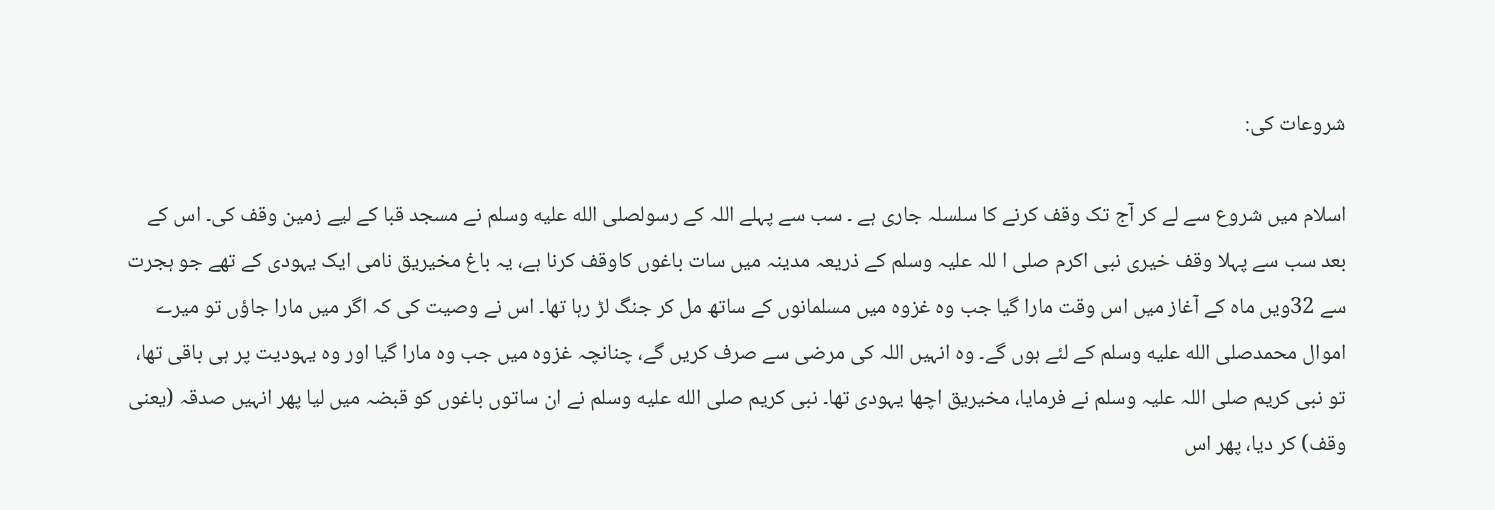شروعات کی:

اسلام میں شروع سے لے کر آج تک وقف کرنے کا سلسلہ جاری ہے ۔ سب سے پہلے اللہ کے رسولصلى الله عليه وسلم نے مسجد قبا کے لیے زمین وقف کی۔ اس کے بعد سب سے پہلا وقف خیری نبی اکرم صلی ا للہ علیہ وسلم کے ذریعہ مدینہ میں سات باغوں کاوقف کرنا ہے، یہ باغ مخیریق نامی ایک یہودی کے تھے جو ہجرت سے 32ویں ماہ کے آغاز میں اس وقت مارا گیا جب وہ غزوہ میں مسلمانوں کے ساتھ مل کر جنگ لڑ رہا تھا۔ اس نے وصیت کی کہ اگر میں مارا جاؤں تو میرے اموال محمدصلى الله عليه وسلم کے لئے ہوں گے۔ وہ انہیں اللہ کی مرضی سے صرف کریں گے، چنانچہ غزوہ میں جب وہ مارا گیا اور وہ یہودیت پر ہی باقی تھا، تو نبی کریم صلی اللہ علیہ وسلم نے فرمایا، مخیریق اچھا یہودی تھا۔ نبی کریم صلى الله عليه وسلم نے ان ساتوں باغوں کو قبضہ میں لیا پھر انہیں صدقہ (یعنی وقف) کر دیا، پھر اس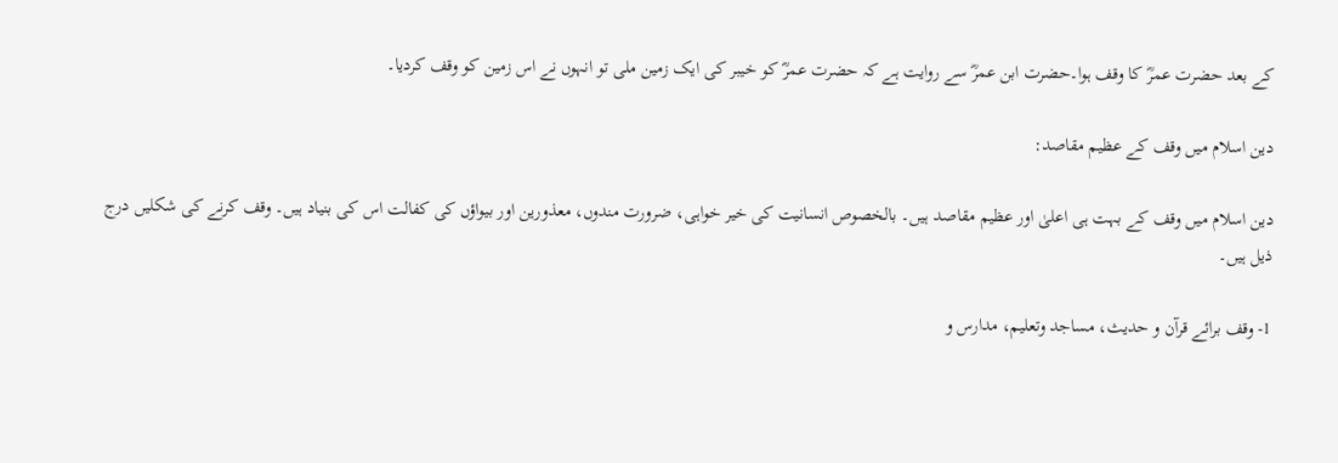کے بعد حضرت عمرؓ کا وقف ہوا۔حضرت ابن عمرؓ سے روایت ہے کہ حضرت عمرؓ کو خیبر کی ایک زمین ملی تو انہوں نے اس زمین کو وقف کردیا۔

دین اسلام میں وقف کے عظیم مقاصد:

دین اسلام میں وقف کے بہت ہی اعلیٰ اور عظیم مقاصد ہیں۔ بالخصوص انسانیت کی خیر خواہی، ضرورت مندوں، معذورین اور بیواؤں کی کفالت اس کی بنیاد ہیں۔ وقف کرنے کی شکلیں درج ذیل ہیں۔

1- وقف برائے قرآن و حدیث، مساجد وتعلیم، مدارس و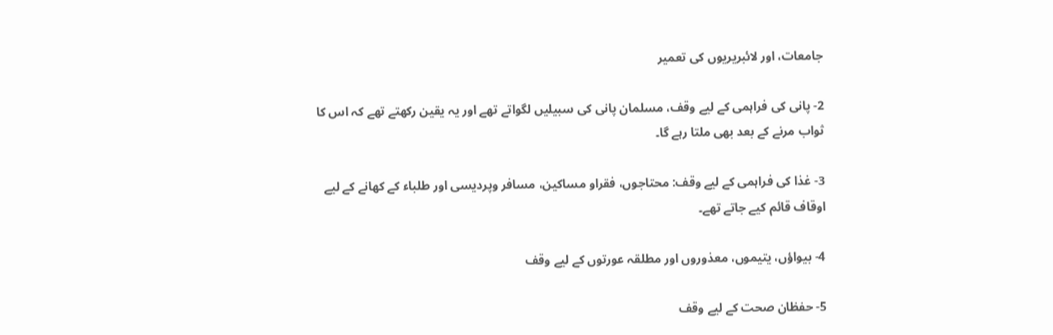جامعات، اور لائبریریوں کی تعمیر

2- پانی کی فراہمی کے لیے وقف، مسلمان پانی کی سبیلیں لگواتے تھے اور یہ یقین رکھتے تھے کہ اس کا ثواب مرنے کے بعد بھی ملتا رہے گا۔

3- غذا کی فراہمی کے لیے وقف: محتاجوں، فقراو مساکین، مسافر وپردیسی اور طلباء کے کھانے کے لیے اوقاف قائم کیے جاتے تھے۔

4- بیواؤں، یتیموں، معذوروں اور مطلقہ عورتوں کے لیے وقف

5- حفظان صحت کے لیے وقف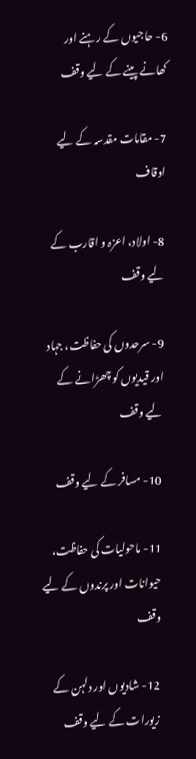6- حاجیوں کے رہنے اور کھانے پینے کے لیے وقف

7- مقامات مقدسہ کے لیے اوقاف

8- اولاد، اعزہ و اقارب کے لیے وقف

9- سرحدوں کی حفاظت، جہاد اور قیدیوں کو چھڑانے کے لیے وقف

10- مسافر کے لیے وقف

11- ماحولیات کی حفاظت، حیوانات اور پرندوں کے لیے وقف

12- شادیوں اور دلہن کے زیورات کے لیے وقف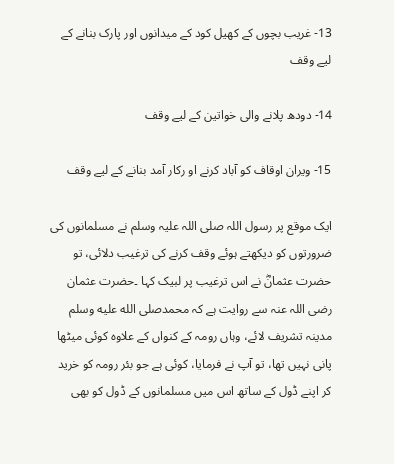13- غریب بچوں کے کھیل کود کے میدانوں اور پارک بنانے کے لیے وقف

14- دودھ پلانے والی خواتین کے لیے وقف

15- ویران اوقاف کو آباد کرنے او رکار آمد بنانے کے لیے وقف

ایک موقع پر رسول اللہ صلی اللہ علیہ وسلم نے مسلمانوں کی ضرورتوں کو دیکھتے ہوئے وقف کرنے کی ترغیب دلائی، تو حضرت عثمانؓ نے اس ترغیب پر لبیک کہا ۔حضرت عثمان رضی اللہ عنہ سے روایت ہے کہ محمدصلى الله عليه وسلم مدینہ تشریف لائے، وہاں رومہ کے کنواں کے علاوہ کوئی میٹھا پانی نہیں تھا، تو آپ نے فرمایا، کوئی ہے جو بئر رومہ کو خرید کر اپنے ڈول کے ساتھ اس میں مسلمانوں کے ڈول کو بھی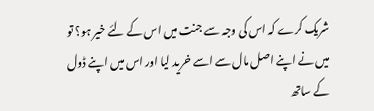شریک کرے کہ اس کی وجہ سے جنت میں اس کے لئے خیر ہو؟ تو میں نے اپنے اصل مال سے اسے خرید لیا اور اس میں اپنے ڈول کے ساتھ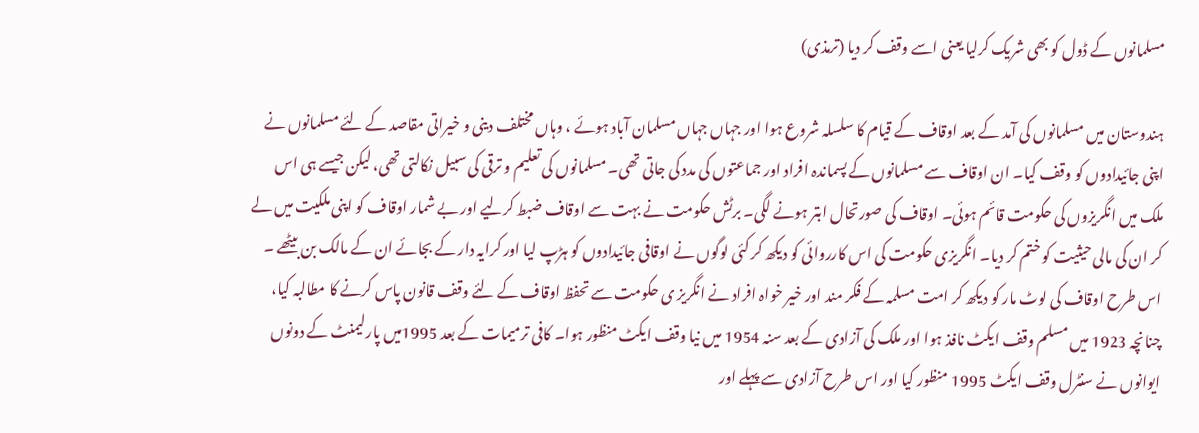مسلمانوں کے ڈول کو بھی شریک کرلیا یعنی اسے وقف کر دیا (ترمذی)

ہندوستان میں مسلمانوں کی آمد کے بعد اوقاف کے قیام کا سلسلہ شروع ہوا اور جہاں جہاں مسلمان آباد ہوئے ، وہاں مختلف دینی و خیراتی مقاصد کے لئے مسلمانوں نے اپنی جائیدادوں کو وقف کیا۔ ان اوقاف سے مسلمانوں کے پسماندہ افراد اور جماعتوں کی مدد کی جاتی تھی۔ مسلمانوں کی تعلیم و ترقی کی سبیل نکالتی تھی، لیکن جیسے ہی اس ملک میں انگریزوں کی حکومت قائم ہوئی۔ اوقاف کی صورتحال ابتر ہونے لگی۔ برٹش حکومت نے بہت سے اوقاف ضبط کرلیے اور بے شمار اوقاف کو اپنی ملکیت میں لے کر ان کی مالی حیثیت کو ختم کر دیا۔ انگریزی حکومت کی اس کارروائی کو دیکھ کر کئی لوگوں نے اوقافی جائیدادوں کو ہڑپ لیا اور کرایہ دار کے بجائے ان کے مالک بن بیٹھے ۔ اس طرح اوقاف کی لوٹ مار کو دیکھ کر امت مسلمہ کے فکر مند اور خیر خواہ افراد نے انگریز ی حکومت سے تحفظ اوقاف کے لئے وقف قانون پاس کرنے کا مطالبہ کیا، چنانچہ 1923 میں مسلم وقف ایکٹ نافذ ہوا اور ملک کی آزادی کے بعد سنہ 1954 میں نیا وقف ایکٹ منظور ہوا۔ کافی ترمیمات کے بعد 1995میں پارلیمنٹ کے دونوں ایوانوں نے سنٹرل وقف ایکٹ 1995 منظور کیا اور اس طرح آزادی سے پہلے اور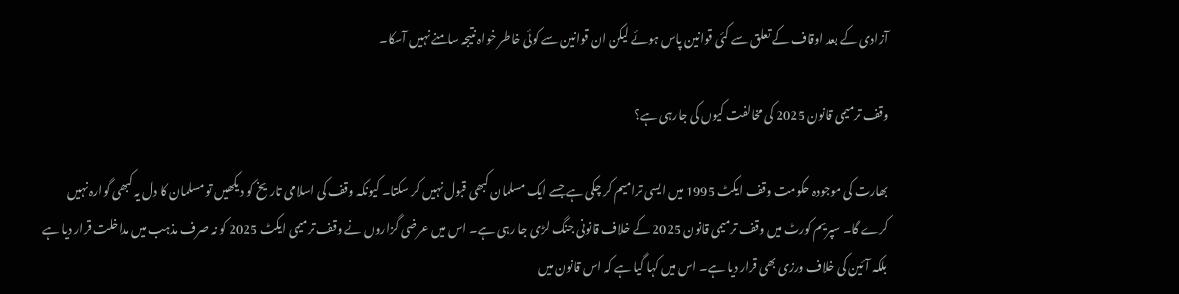آزادی کے بعد اوقاف کے تعلق سے کئی قوانین پاس ہوئے لیکن ان قوانین سے کوئی خاطر خواہ نتیجہ سامنے نہیں آسکا۔

وقف ترمیمی قانون 2025 کی مخالفت کیوں کی جارہی ہے؟

بھارت کی موجودہ حکومت وقف ایکٹ 1995 میں ایسی ترامیم کر چکی ہے جسے ایک مسلمان کبھی قبول نہیں کر سکتا۔ کیونکہ وقف کی اسلامی تاریخ کو دیکھیں تو مسلمان کا دل یہ کبھی گوارہ نہیں کرے گا۔ سپریم کورٹ میں وقف ترمیمی قانون 2025 کے خلاف قانونی جنگ لڑی جا رہی ہے۔ اس میں عرضی گزاروں نے وقف ترمیمی ایکٹ 2025 کو نہ صرف مذہب میں مداخلت قرار دیا ہے بلکہ آئین کی خلاف ورزی بھی قرار دیا ہے۔ اس میں کہا گیا ہے کہ اس قانون میں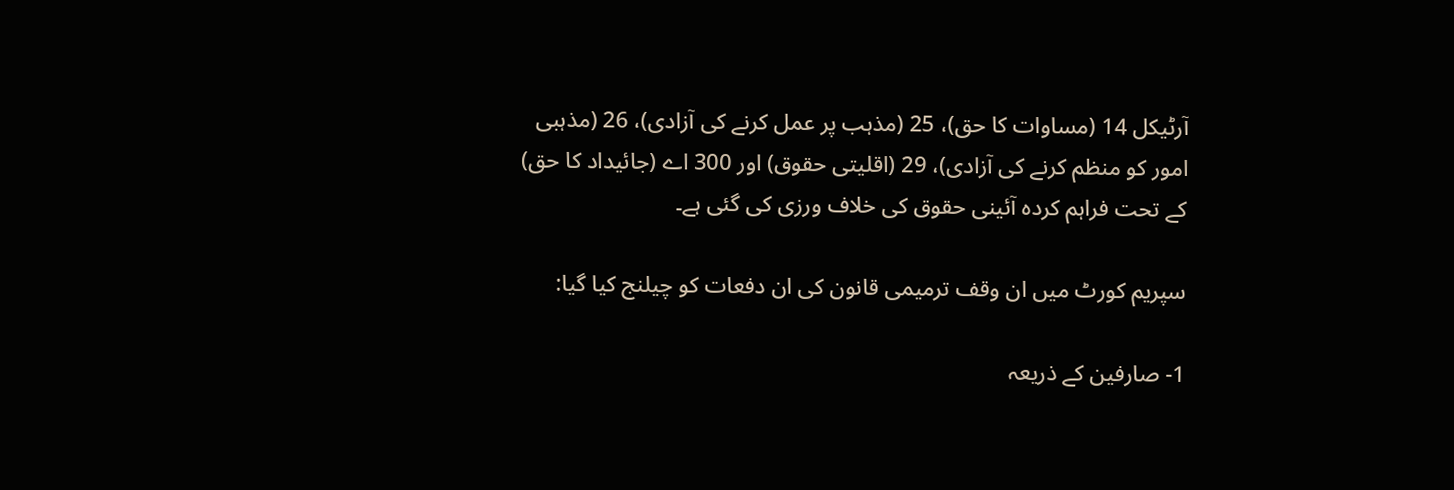آرٹیکل 14 (مساوات کا حق)، 25 (مذہب پر عمل کرنے کی آزادی)، 26 (مذہبی امور کو منظم کرنے کی آزادی)، 29 (اقلیتی حقوق) اور 300 اے (جائیداد کا حق) کے تحت فراہم کردہ آئینی حقوق کی خلاف ورزی کی گئی ہے۔

سپریم کورٹ میں ان وقف ترمیمی قانون کی ان دفعات کو چیلنج کیا گیا:

1- صارفین کے ذریعہ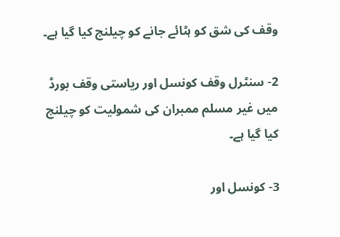وقف کی شق کو ہٹائے جانے کو چیلنج کیا گیا ہے۔

2- سنٹرل وقف کونسل اور ریاستی وقف بورڈ میں غیر مسلم ممبران کی شمولیت کو چیلنج کیا گیا ہے۔

3- کونسل اور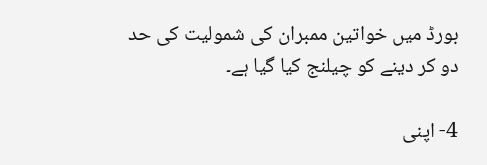بورڈ میں خواتین ممبران کی شمولیت کی حد دو کر دینے کو چیلنج کیا گیا ہے۔

4- اپنی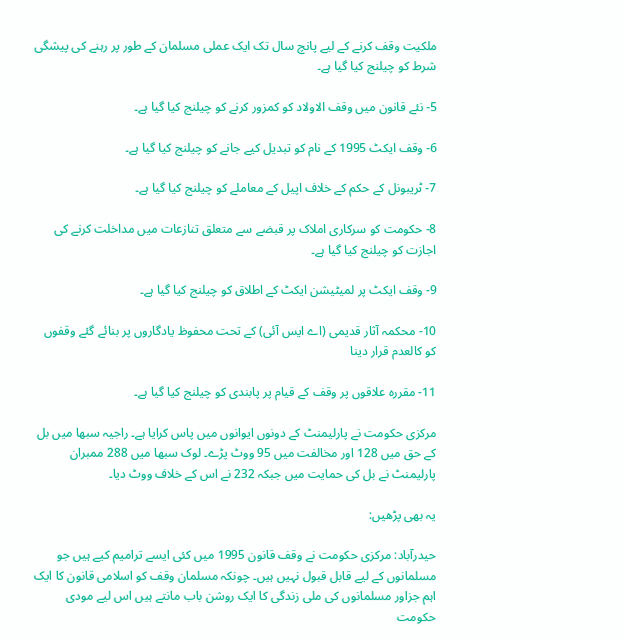ملکیت وقف کرنے کے لیے پانچ سال تک ایک عملی مسلمان کے طور پر رہنے کی پیشگی شرط کو چیلنج کیا گیا ہے۔

5- نئے قانون میں وقف الاولاد کو کمزور کرنے کو چیلنج کیا گیا ہے۔

6- وقف ایکٹ 1995 کے نام کو تبدیل کیے جانے کو چیلنج کیا گیا ہے۔

7- ٹریبونل کے حکم کے خلاف اپیل کے معاملے کو چیلنج کیا گیا ہے۔

8- حکومت کو سرکاری املاک پر قبضے سے متعلق تنازعات میں مداخلت کرنے کی اجازت کو چیلنج کیا گیا ہے۔

9- وقف ایکٹ پر لمیٹیشن ایکٹ کے اطلاق کو چیلنج کیا گیا ہے۔

10- محکمہ آثار قدیمی (اے ایس آئی) کے تحت محفوظ یادگاروں پر بنائے گئے وقفوں کو کالعدم قرار دینا

11- مقررہ علاقوں پر وقف کے قیام پر پابندی کو چیلنج کیا گیا ہے۔

مرکزی حکومت نے پارلیمنٹ کے دونوں ایوانوں میں پاس کرایا ہے۔ راجیہ سبھا میں بل کے حق میں 128 اور مخالفت میں 95 ووٹ پڑے۔ لوک سبھا میں 288 ممبران پارلیمنٹ نے بل کی حمایت میں جبکہ 232 نے اس کے خلاف ووٹ دیا۔

یہ بھی پڑھیں:

حیدرآباد: مرکزی حکومت نے وقف قانون 1995 میں کئی ایسے ترامیم کیے ہیں جو مسلمانوں کے لیے قابل قبول نہیں ہیں۔ چونکہ مسلمان وقف کو اسلامی قانون کا ایک اہم جزاور مسلمانوں کی ملی زندگی کا ایک روشن باب مانتے ہیں اس لیے مودی حکومت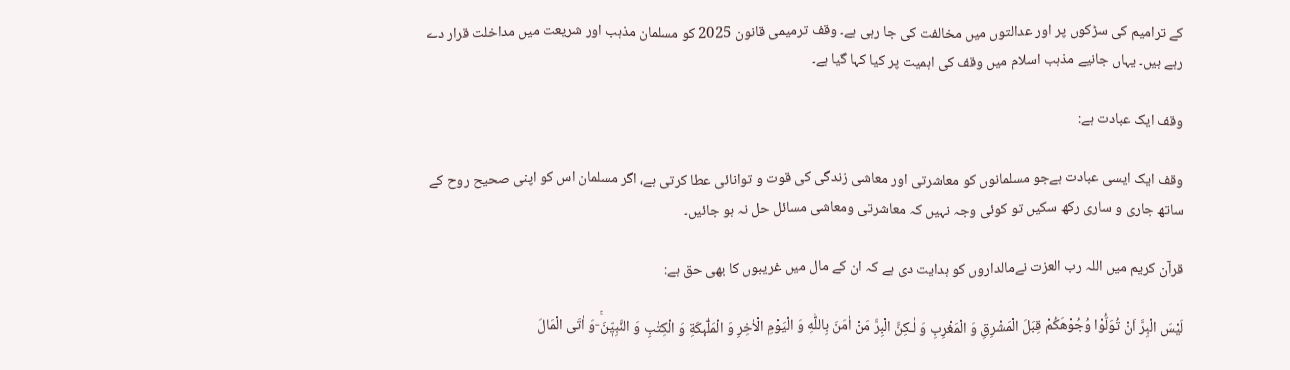کے ترامیم کی سڑکوں پر اور عدالتوں میں مخالفت کی جا رہی ہے۔ وقف ترمیمی قانون 2025 کو مسلمان مذہب اور شریعت میں مداخلت قرار دے رہے ہیں۔ یہاں جانیے مذہب اسلام میں وقف کی اہمیت پر کیا کہا گیا ہے۔

وقف ایک عبادت ہے:

وقف ایک ایسی عبادت ہےجو مسلمانوں کو معاشرتی اور معاشی زندگی کی قوت و توانائی عطا کرتی ہے، اگر مسلمان اس کو اپنی صحیح روح کے ساتھ جاری و ساری رکھ سکیں تو کوئی وجہ نہیں کہ معاشرتی ومعاشی مسائل حل نہ ہو جائیں۔

قرآن کریم میں اللہ رب العزت نےمالداروں کو ہدایت دی ہے کہ ان کے مال میں غریبوں کا بھی حق ہے:

لَیْسَ الْبِرَّ اَنْ تُوَلُّوْا وُجُوْهَكُمْ قِبَلَ الْمَشْرِقِ وَ الْمَغْرِبِ وَ لٰـكِنَّ الْبِرَّ مَنْ اٰمَنَ بِاللّٰهِ وَ الْیَوْمِ الْاٰخِرِ وَ الْمَلٰٓىٕكَةِ وَ الْكِتٰبِ وَ النَّبِیّٖنَۚ-وَ اٰتَى الْمَالَ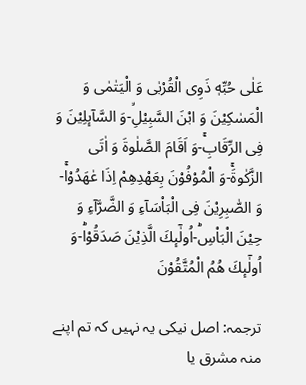عَلٰى حُبِّهٖ ذَوِی الْقُرْبٰى وَ الْیَتٰمٰى وَ الْمَسٰكِیْنَ وَ ابْنَ السَّبِیْلِۙ-وَ السَّآىٕلِیْنَ وَ فِی الرِّقَابِۚ-وَ اَقَامَ الصَّلٰوةَ وَ اٰتَى الزَّكٰوةَۚ-وَ الْمُوْفُوْنَ بِعَهْدِهِمْ اِذَا عٰهَدُوْاۚ-وَ الصّٰبِرِیْنَ فِی الْبَاْسَآءِ وَ الضَّرَّآءِ وَ حِیْنَ الْبَاْسِؕ-اُولٰٓىٕكَ الَّذِیْنَ صَدَقُوْاؕ-وَ اُولٰٓىٕكَ هُمُ الْمُتَّقُوْنَ

ترجمہ: اصل نیکی یہ نہیں کہ تم اپنے منہ مشرق یا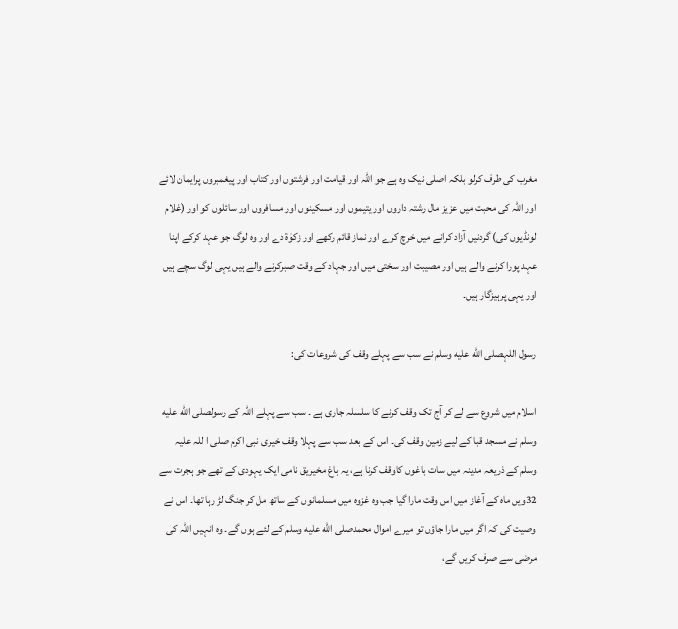مغرب کی طرف کرلو بلکہ اصلی نیک وہ ہے جو اللہ اور قیامت اور فرشتوں اور کتاب اور پیغمبروں پرایمان لائے اور اللہ کی محبت میں عزیز مال رشتہ داروں اور یتیموں اور مسکینوں اور مسافروں اور سائلوں کو اور (غلام لونڈیوں کی) گردنیں آزاد کرانے میں خرچ کرے اور نماز قائم رکھے اور زکوٰۃ دے اور وہ لوگ جو عہد کرکے اپنا عہد پورا کرنے والے ہیں اور مصیبت اور سختی میں اور جہاد کے وقت صبرکرنے والے ہیں یہی لوگ سچے ہیں اور یہی پرہیزگار ہیں۔

رسول اللہصلى الله عليه وسلم نے سب سے پہلے وقف کی شروعات کی:

اسلام میں شروع سے لے کر آج تک وقف کرنے کا سلسلہ جاری ہے ۔ سب سے پہلے اللہ کے رسولصلى الله عليه وسلم نے مسجد قبا کے لیے زمین وقف کی۔ اس کے بعد سب سے پہلا وقف خیری نبی اکرم صلی ا للہ علیہ وسلم کے ذریعہ مدینہ میں سات باغوں کاوقف کرنا ہے، یہ باغ مخیریق نامی ایک یہودی کے تھے جو ہجرت سے 32ویں ماہ کے آغاز میں اس وقت مارا گیا جب وہ غزوہ میں مسلمانوں کے ساتھ مل کر جنگ لڑ رہا تھا۔ اس نے وصیت کی کہ اگر میں مارا جاؤں تو میرے اموال محمدصلى الله عليه وسلم کے لئے ہوں گے۔ وہ انہیں اللہ کی مرضی سے صرف کریں گے،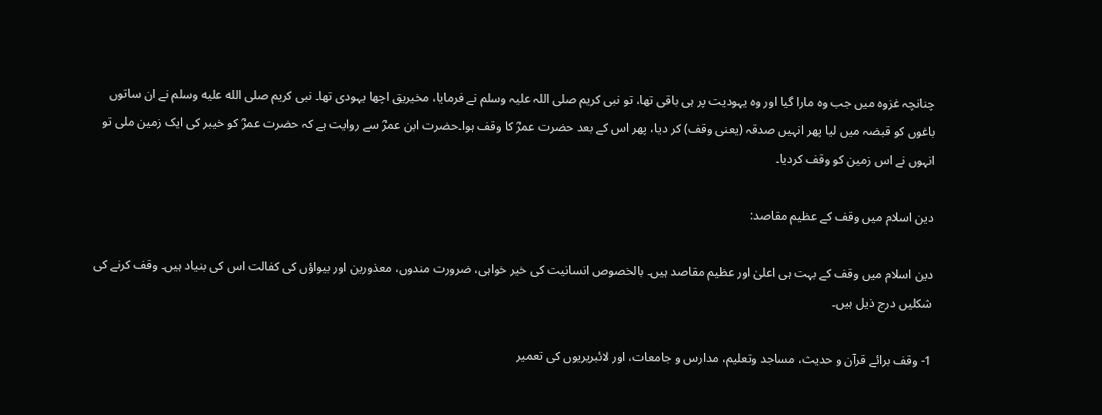چنانچہ غزوہ میں جب وہ مارا گیا اور وہ یہودیت پر ہی باقی تھا، تو نبی کریم صلی اللہ علیہ وسلم نے فرمایا، مخیریق اچھا یہودی تھا۔ نبی کریم صلى الله عليه وسلم نے ان ساتوں باغوں کو قبضہ میں لیا پھر انہیں صدقہ (یعنی وقف) کر دیا، پھر اس کے بعد حضرت عمرؓ کا وقف ہوا۔حضرت ابن عمرؓ سے روایت ہے کہ حضرت عمرؓ کو خیبر کی ایک زمین ملی تو انہوں نے اس زمین کو وقف کردیا۔

دین اسلام میں وقف کے عظیم مقاصد:

دین اسلام میں وقف کے بہت ہی اعلیٰ اور عظیم مقاصد ہیں۔ بالخصوص انسانیت کی خیر خواہی، ضرورت مندوں، معذورین اور بیواؤں کی کفالت اس کی بنیاد ہیں۔ وقف کرنے کی شکلیں درج ذیل ہیں۔

1- وقف برائے قرآن و حدیث، مساجد وتعلیم، مدارس و جامعات، اور لائبریریوں کی تعمیر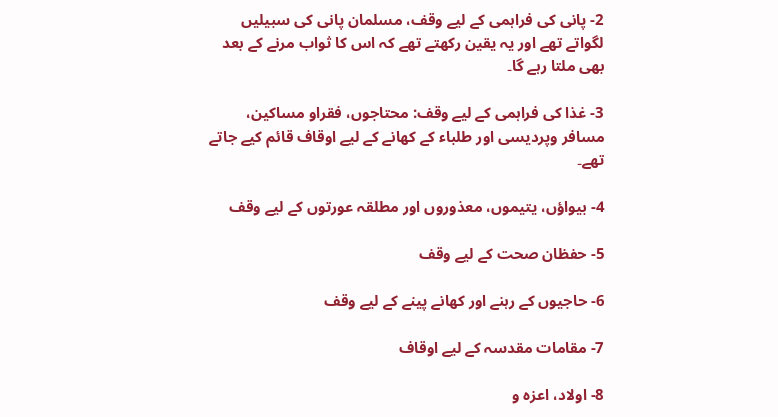2- پانی کی فراہمی کے لیے وقف، مسلمان پانی کی سبیلیں لگواتے تھے اور یہ یقین رکھتے تھے کہ اس کا ثواب مرنے کے بعد بھی ملتا رہے گا۔

3- غذا کی فراہمی کے لیے وقف: محتاجوں، فقراو مساکین، مسافر وپردیسی اور طلباء کے کھانے کے لیے اوقاف قائم کیے جاتے تھے۔

4- بیواؤں، یتیموں، معذوروں اور مطلقہ عورتوں کے لیے وقف

5- حفظان صحت کے لیے وقف

6- حاجیوں کے رہنے اور کھانے پینے کے لیے وقف

7- مقامات مقدسہ کے لیے اوقاف

8- اولاد، اعزہ و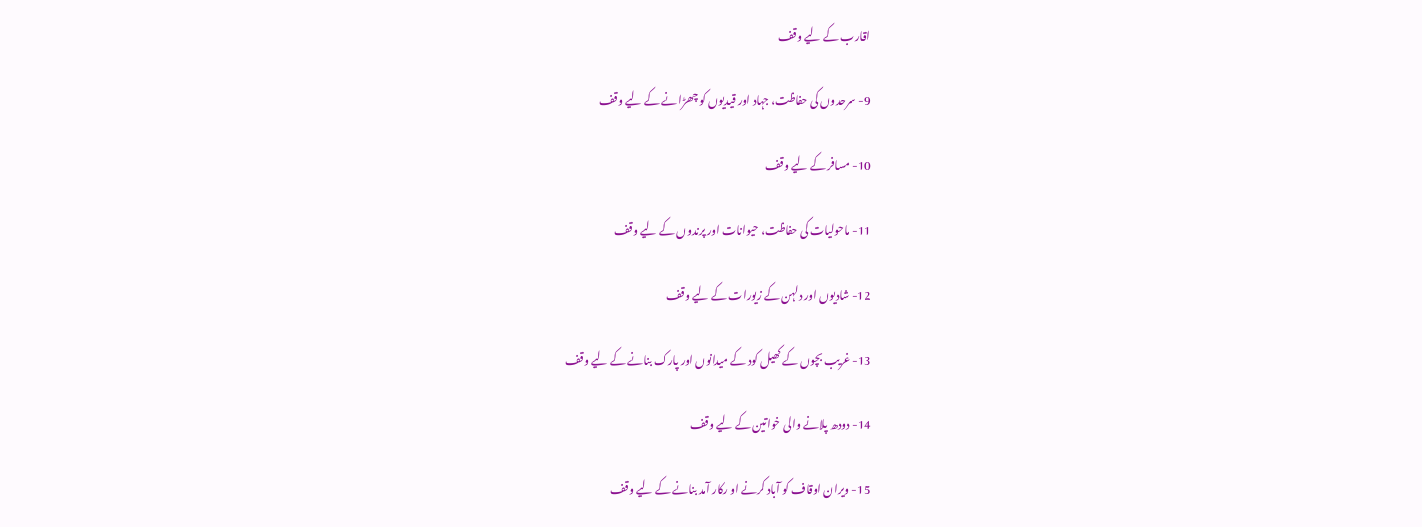اقارب کے لیے وقف

9- سرحدوں کی حفاظت، جہاد اور قیدیوں کو چھڑانے کے لیے وقف

10- مسافر کے لیے وقف

11- ماحولیات کی حفاظت، حیوانات اور پرندوں کے لیے وقف

12- شادیوں اور دلہن کے زیورات کے لیے وقف

13- غریب بچوں کے کھیل کود کے میدانوں اور پارک بنانے کے لیے وقف

14- دودھ پلانے والی خواتین کے لیے وقف

15- ویران اوقاف کو آباد کرنے او رکار آمد بنانے کے لیے وقف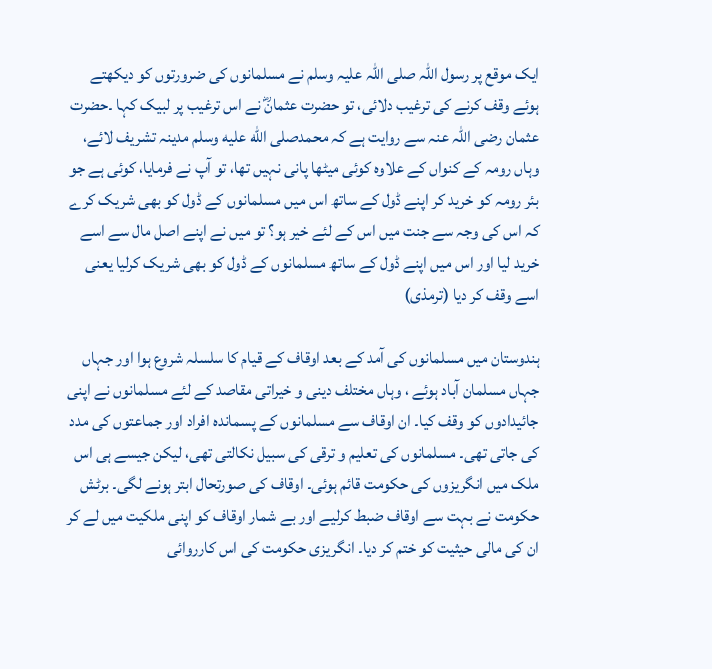ایک موقع پر رسول اللہ صلی اللہ علیہ وسلم نے مسلمانوں کی ضرورتوں کو دیکھتے ہوئے وقف کرنے کی ترغیب دلائی، تو حضرت عثمانؓ نے اس ترغیب پر لبیک کہا ۔حضرت عثمان رضی اللہ عنہ سے روایت ہے کہ محمدصلى الله عليه وسلم مدینہ تشریف لائے، وہاں رومہ کے کنواں کے علاوہ کوئی میٹھا پانی نہیں تھا، تو آپ نے فرمایا، کوئی ہے جو بئر رومہ کو خرید کر اپنے ڈول کے ساتھ اس میں مسلمانوں کے ڈول کو بھی شریک کرے کہ اس کی وجہ سے جنت میں اس کے لئے خیر ہو؟ تو میں نے اپنے اصل مال سے اسے خرید لیا اور اس میں اپنے ڈول کے ساتھ مسلمانوں کے ڈول کو بھی شریک کرلیا یعنی اسے وقف کر دیا (ترمذی)

ہندوستان میں مسلمانوں کی آمد کے بعد اوقاف کے قیام کا سلسلہ شروع ہوا اور جہاں جہاں مسلمان آباد ہوئے ، وہاں مختلف دینی و خیراتی مقاصد کے لئے مسلمانوں نے اپنی جائیدادوں کو وقف کیا۔ ان اوقاف سے مسلمانوں کے پسماندہ افراد اور جماعتوں کی مدد کی جاتی تھی۔ مسلمانوں کی تعلیم و ترقی کی سبیل نکالتی تھی، لیکن جیسے ہی اس ملک میں انگریزوں کی حکومت قائم ہوئی۔ اوقاف کی صورتحال ابتر ہونے لگی۔ برٹش حکومت نے بہت سے اوقاف ضبط کرلیے اور بے شمار اوقاف کو اپنی ملکیت میں لے کر ان کی مالی حیثیت کو ختم کر دیا۔ انگریزی حکومت کی اس کارروائی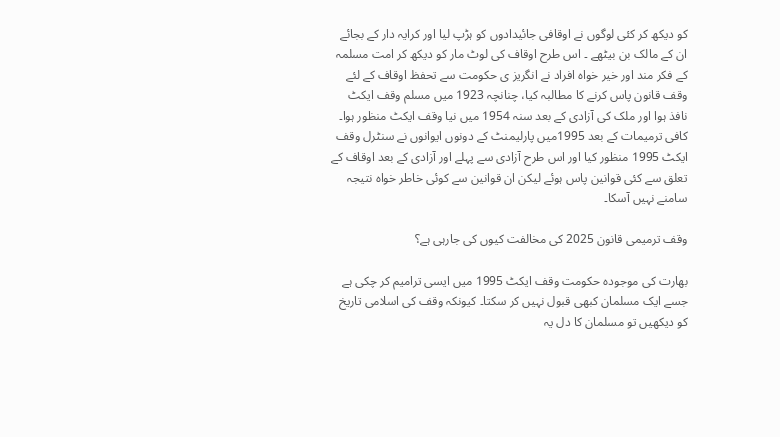کو دیکھ کر کئی لوگوں نے اوقافی جائیدادوں کو ہڑپ لیا اور کرایہ دار کے بجائے ان کے مالک بن بیٹھے ۔ اس طرح اوقاف کی لوٹ مار کو دیکھ کر امت مسلمہ کے فکر مند اور خیر خواہ افراد نے انگریز ی حکومت سے تحفظ اوقاف کے لئے وقف قانون پاس کرنے کا مطالبہ کیا، چنانچہ 1923 میں مسلم وقف ایکٹ نافذ ہوا اور ملک کی آزادی کے بعد سنہ 1954 میں نیا وقف ایکٹ منظور ہوا۔ کافی ترمیمات کے بعد 1995میں پارلیمنٹ کے دونوں ایوانوں نے سنٹرل وقف ایکٹ 1995 منظور کیا اور اس طرح آزادی سے پہلے اور آزادی کے بعد اوقاف کے تعلق سے کئی قوانین پاس ہوئے لیکن ان قوانین سے کوئی خاطر خواہ نتیجہ سامنے نہیں آسکا۔

وقف ترمیمی قانون 2025 کی مخالفت کیوں کی جارہی ہے؟

بھارت کی موجودہ حکومت وقف ایکٹ 1995 میں ایسی ترامیم کر چکی ہے جسے ایک مسلمان کبھی قبول نہیں کر سکتا۔ کیونکہ وقف کی اسلامی تاریخ کو دیکھیں تو مسلمان کا دل یہ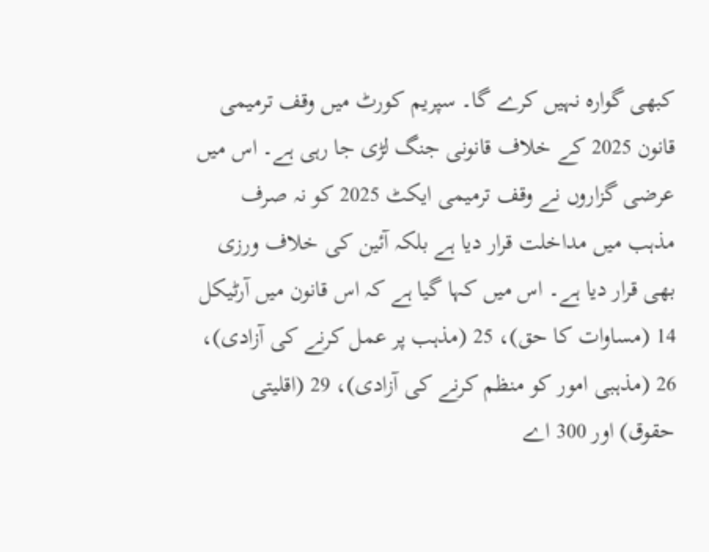کبھی گوارہ نہیں کرے گا۔ سپریم کورٹ میں وقف ترمیمی قانون 2025 کے خلاف قانونی جنگ لڑی جا رہی ہے۔ اس میں عرضی گزاروں نے وقف ترمیمی ایکٹ 2025 کو نہ صرف مذہب میں مداخلت قرار دیا ہے بلکہ آئین کی خلاف ورزی بھی قرار دیا ہے۔ اس میں کہا گیا ہے کہ اس قانون میں آرٹیکل 14 (مساوات کا حق)، 25 (مذہب پر عمل کرنے کی آزادی)، 26 (مذہبی امور کو منظم کرنے کی آزادی)، 29 (اقلیتی حقوق) اور 300 اے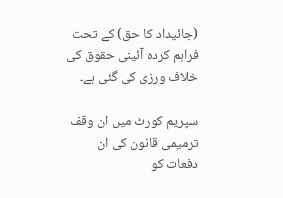(جائیداد کا حق) کے تحت فراہم کردہ آئینی حقوق کی خلاف ورزی کی گئی ہے۔

سپریم کورٹ میں ان وقف ترمیمی قانون کی ان دفعات کو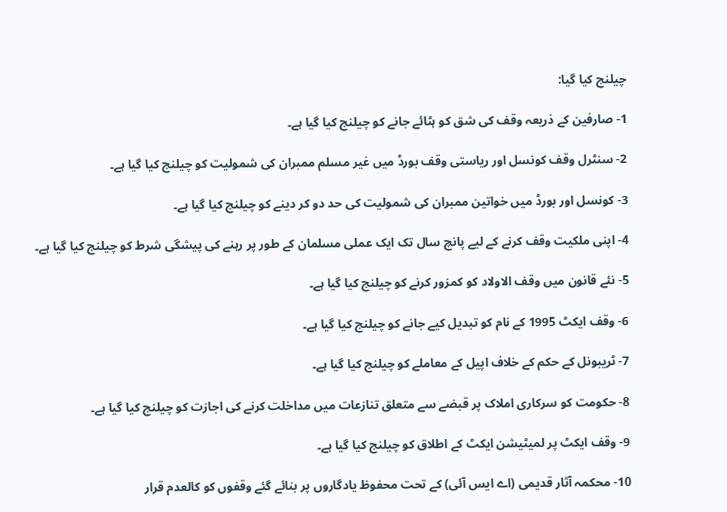چیلنج کیا گیا:

1- صارفین کے ذریعہ وقف کی شق کو ہٹائے جانے کو چیلنج کیا گیا ہے۔

2- سنٹرل وقف کونسل اور ریاستی وقف بورڈ میں غیر مسلم ممبران کی شمولیت کو چیلنج کیا گیا ہے۔

3- کونسل اور بورڈ میں خواتین ممبران کی شمولیت کی حد دو کر دینے کو چیلنج کیا گیا ہے۔

4- اپنی ملکیت وقف کرنے کے لیے پانچ سال تک ایک عملی مسلمان کے طور پر رہنے کی پیشگی شرط کو چیلنج کیا گیا ہے۔

5- نئے قانون میں وقف الاولاد کو کمزور کرنے کو چیلنج کیا گیا ہے۔

6- وقف ایکٹ 1995 کے نام کو تبدیل کیے جانے کو چیلنج کیا گیا ہے۔

7- ٹریبونل کے حکم کے خلاف اپیل کے معاملے کو چیلنج کیا گیا ہے۔

8- حکومت کو سرکاری املاک پر قبضے سے متعلق تنازعات میں مداخلت کرنے کی اجازت کو چیلنج کیا گیا ہے۔

9- وقف ایکٹ پر لمیٹیشن ایکٹ کے اطلاق کو چیلنج کیا گیا ہے۔

10- محکمہ آثار قدیمی (اے ایس آئی) کے تحت محفوظ یادگاروں پر بنائے گئے وقفوں کو کالعدم قرار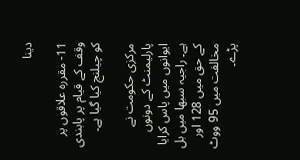دینا

11- مقررہ علاقوں پر وقف کے قیام پر پابندی کو چیلنج کیا گیا ہے۔

مرکزی حکومت نے پارلیمنٹ کے دونوں ایوانوں میں پاس کرایا ہے۔ راجیہ سبھا میں بل کے حق میں 128 اور مخالفت میں 95 ووٹ پڑے۔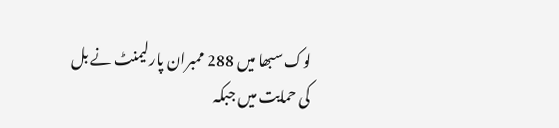لوک سبھا میں 288 ممبران پارلیمنٹ نے بل کی حمایت میں جبکہ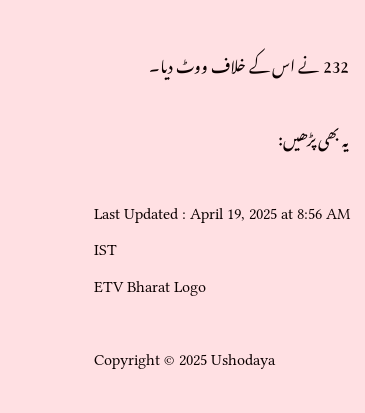232 نے اس کے خلاف ووٹ دیا۔

یہ بھی پڑھیں:

Last Updated : April 19, 2025 at 8:56 AM IST
ETV Bharat Logo

Copyright © 2025 Ushodaya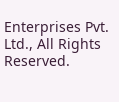Enterprises Pvt. Ltd., All Rights Reserved.